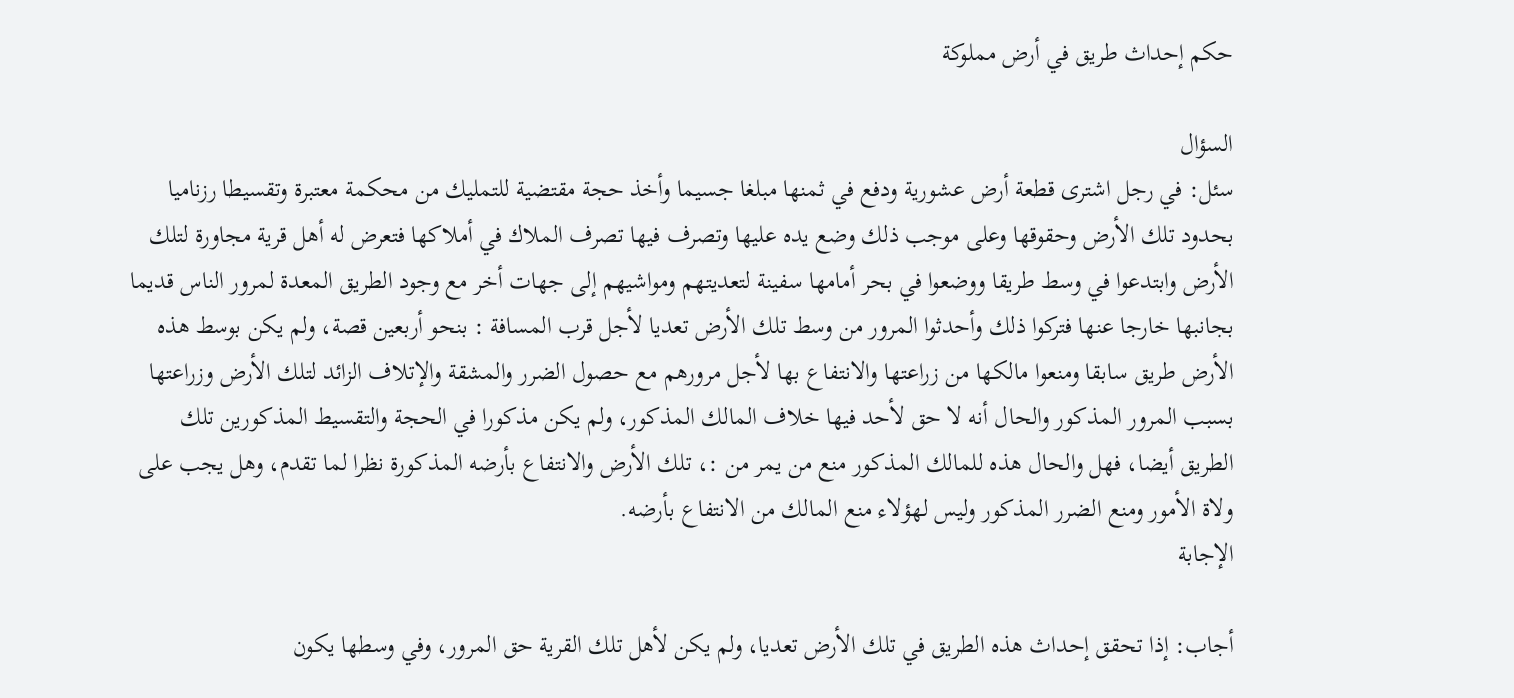حكم إحداث طريق في أرض مملوكة

السؤال
سئل: في رجل اشترى قطعة أرض عشورية ودفع في ثمنها مبلغا جسيما وأخذ حجة مقتضية للتمليك من محكمة معتبرة وتقسيطا رزناميا بحدود تلك الأرض وحقوقها وعلى موجب ذلك وضع يده عليها وتصرف فيها تصرف الملاك في أملاكها فتعرض له أهل قرية مجاورة لتلك الأرض وابتدعوا في وسط طريقا ووضعوا في بحر أمامها سفينة لتعديتهم ومواشيهم إلى جهات أخر مع وجود الطريق المعدة لمرور الناس قديما بجانبها خارجا عنها فتركوا ذلك وأحدثوا المرور من وسط تلك الأرض تعديا لأجل قرب المسافة : بنحو أربعين قصة، ولم يكن بوسط هذه الأرض طريق سابقا ومنعوا مالكها من زراعتها والانتفاع بها لأجل مرورهم مع حصول الضرر والمشقة والإتلاف الزائد لتلك الأرض وزراعتها بسبب المرور المذكور والحال أنه لا حق لأحد فيها خلاف المالك المذكور، ولم يكن مذكورا في الحجة والتقسيط المذكورين تلك الطريق أيضا، فهل والحال هذه للمالك المذكور منع من يمر من :، تلك الأرض والانتفاع بأرضه المذكورة نظرا لما تقدم، وهل يجب على ولاة الأمور ومنع الضرر المذكور وليس لهؤلاء منع المالك من الانتفاع بأرضه.
الإجابة

أجاب: إذا تحقق إحداث هذه الطريق في تلك الأرض تعديا، ولم يكن لأهل تلك القرية حق المرور، وفي وسطها يكون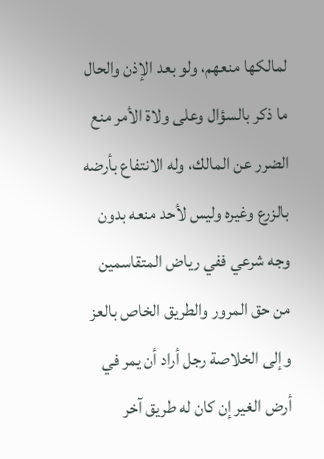لمالكها منعهم، ولو بعد الإذن والحال ما ذكر بالسؤال وعلى ولاة الأمر منع الضرر عن المالك، وله الانتفاع بأرضه بالزرع وغيره وليس لأحد منعه بدون وجه شرعي ففي رياض المتقاسمين من حق المرور والطريق الخاص بالعز وإلى الخلاصة رجل أراد أن يمر في أرض الغير إن كان له طريق آخر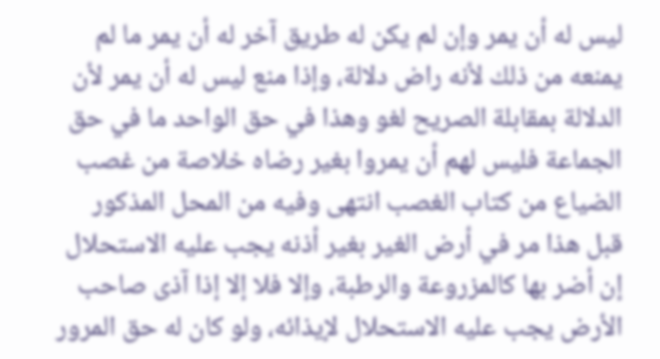ليس له أن يمر وإن لم يكن له طريق آخر له أن يمر ما لم يمنعه من ذلك لأنه راض دلالة، وإذا منع ليس له أن يمر لأن الدلالة بمقابلة الصريح لغو وهذا في حق الواحد ما في حق الجماعة فليس لهم أن يمروا بغير رضاه خلاصة من غصب الضياع من كتاب الغصب انتهى وفيه من المحل المذكور قبل هذا مر في أرض الغير بغير أذنه يجب عليه الاستحلال إن أضر بها كالمزروعة والرطبة، وإلا فلا إلا إذا آذى صاحب الأرض يجب عليه الاستحلال لإيذائه، ولو كان له حق المرور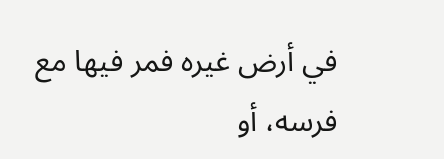في أرض غيره فمر فيها مع فرسه، أو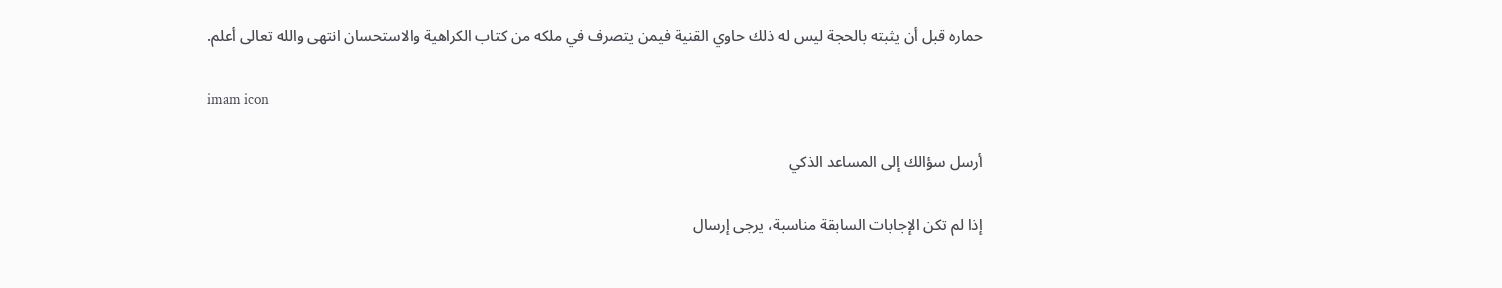حماره قبل أن يثبته بالحجة ليس له ذلك حاوي القنية فيمن يتصرف في ملكه من كتاب الكراهية والاستحسان انتهى والله تعالى أعلم.

imam icon

أرسل سؤالك إلى المساعد الذكي

إذا لم تكن الإجابات السابقة مناسبة، يرجى إرسال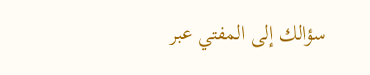سؤالك إلى المفتي عبر